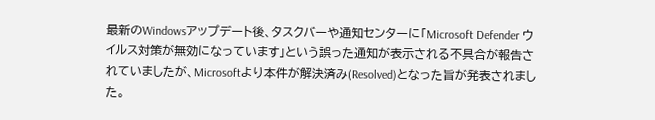最新のWindowsアップデート後、タスクバーや通知センターに「Microsoft Defender ウイルス対策が無効になっています」という誤った通知が表示される不具合が報告されていましたが、Microsoftより本件が解決済み(Resolved)となった旨が発表されました。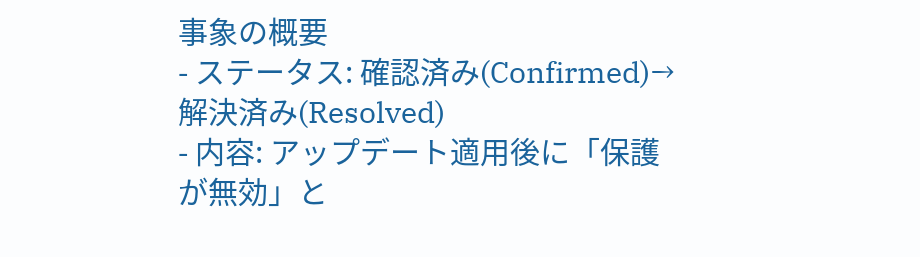事象の概要
- ステータス: 確認済み(Confirmed)→ 解決済み(Resolved)
- 内容: アップデート適用後に「保護が無効」と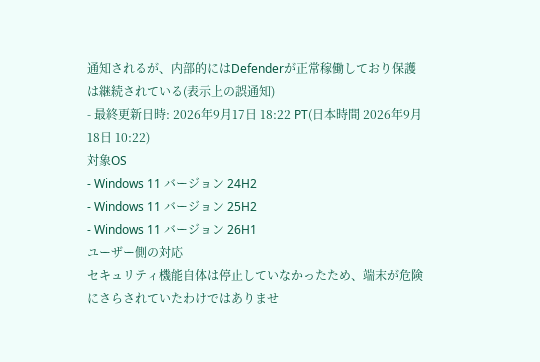通知されるが、内部的にはDefenderが正常稼働しており保護は継続されている(表示上の誤通知)
- 最終更新日時: 2026年9月17日 18:22 PT(日本時間 2026年9月18日 10:22)
対象OS
- Windows 11 バージョン 24H2
- Windows 11 バージョン 25H2
- Windows 11 バージョン 26H1
ユーザー側の対応
セキュリティ機能自体は停止していなかったため、端末が危険にさらされていたわけではありませ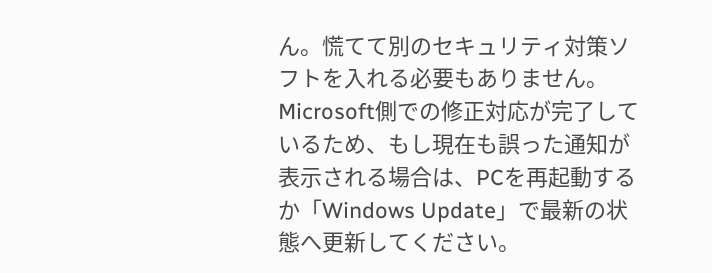ん。慌てて別のセキュリティ対策ソフトを入れる必要もありません。
Microsoft側での修正対応が完了しているため、もし現在も誤った通知が表示される場合は、PCを再起動するか「Windows Update」で最新の状態へ更新してください。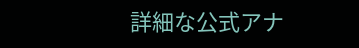詳細な公式アナ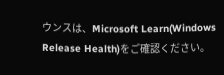ウンスは、Microsoft Learn(Windows Release Health)をご確認ください。